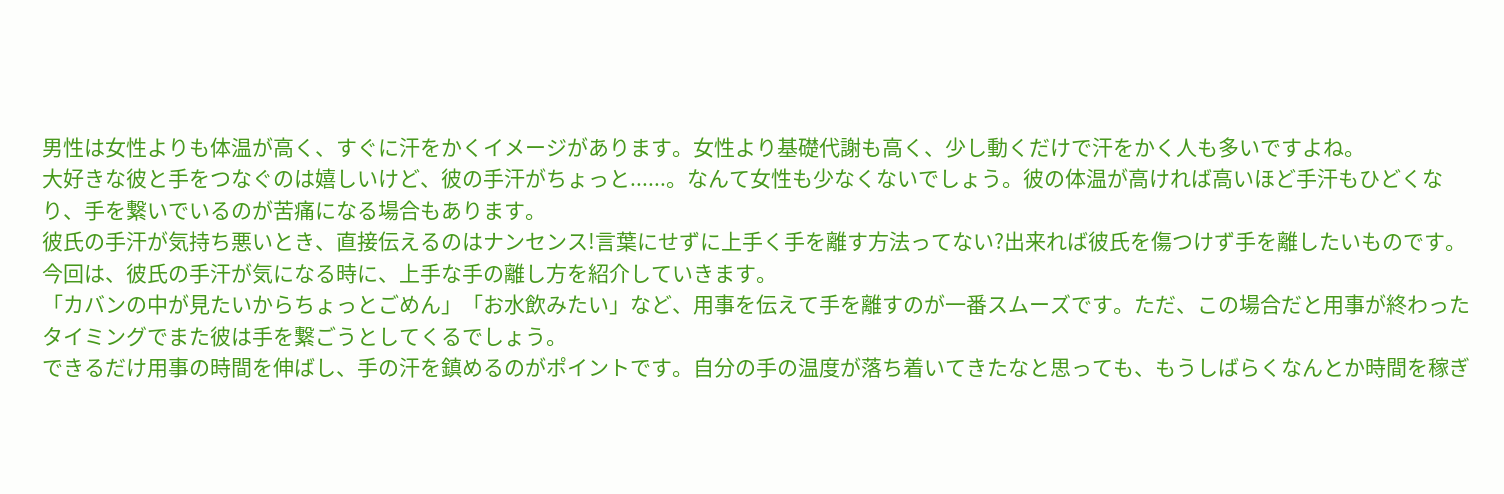男性は女性よりも体温が高く、すぐに汗をかくイメージがあります。女性より基礎代謝も高く、少し動くだけで汗をかく人も多いですよね。
大好きな彼と手をつなぐのは嬉しいけど、彼の手汗がちょっと......。なんて女性も少なくないでしょう。彼の体温が高ければ高いほど手汗もひどくなり、手を繋いでいるのが苦痛になる場合もあります。
彼氏の手汗が気持ち悪いとき、直接伝えるのはナンセンス!言葉にせずに上手く手を離す方法ってない?出来れば彼氏を傷つけず手を離したいものです。
今回は、彼氏の手汗が気になる時に、上手な手の離し方を紹介していきます。
「カバンの中が見たいからちょっとごめん」「お水飲みたい」など、用事を伝えて手を離すのが一番スムーズです。ただ、この場合だと用事が終わったタイミングでまた彼は手を繋ごうとしてくるでしょう。
できるだけ用事の時間を伸ばし、手の汗を鎮めるのがポイントです。自分の手の温度が落ち着いてきたなと思っても、もうしばらくなんとか時間を稼ぎ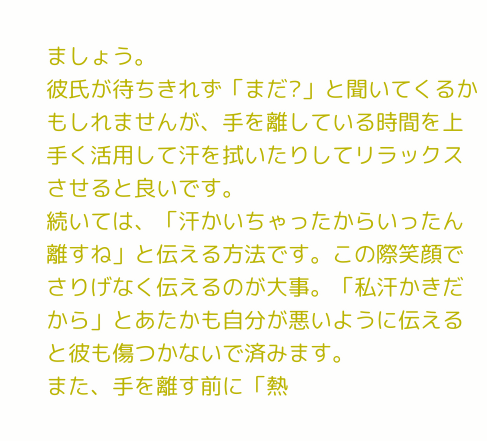ましょう。
彼氏が待ちきれず「まだ?」と聞いてくるかもしれませんが、手を離している時間を上手く活用して汗を拭いたりしてリラックスさせると良いです。
続いては、「汗かいちゃったからいったん離すね」と伝える方法です。この際笑顔でさりげなく伝えるのが大事。「私汗かきだから」とあたかも自分が悪いように伝えると彼も傷つかないで済みます。
また、手を離す前に「熱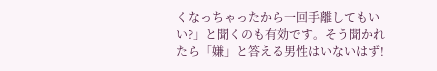くなっちゃったから一回手離してもいい?」と聞くのも有効です。そう聞かれたら「嫌」と答える男性はいないはず!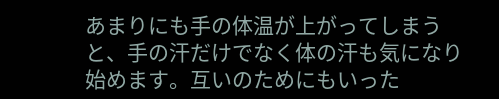あまりにも手の体温が上がってしまうと、手の汗だけでなく体の汗も気になり始めます。互いのためにもいった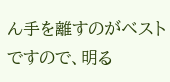ん手を離すのがベストですので、明る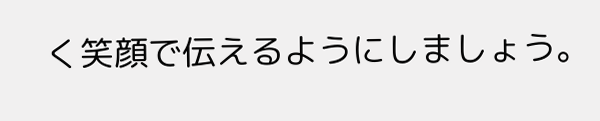く笑顔で伝えるようにしましょう。